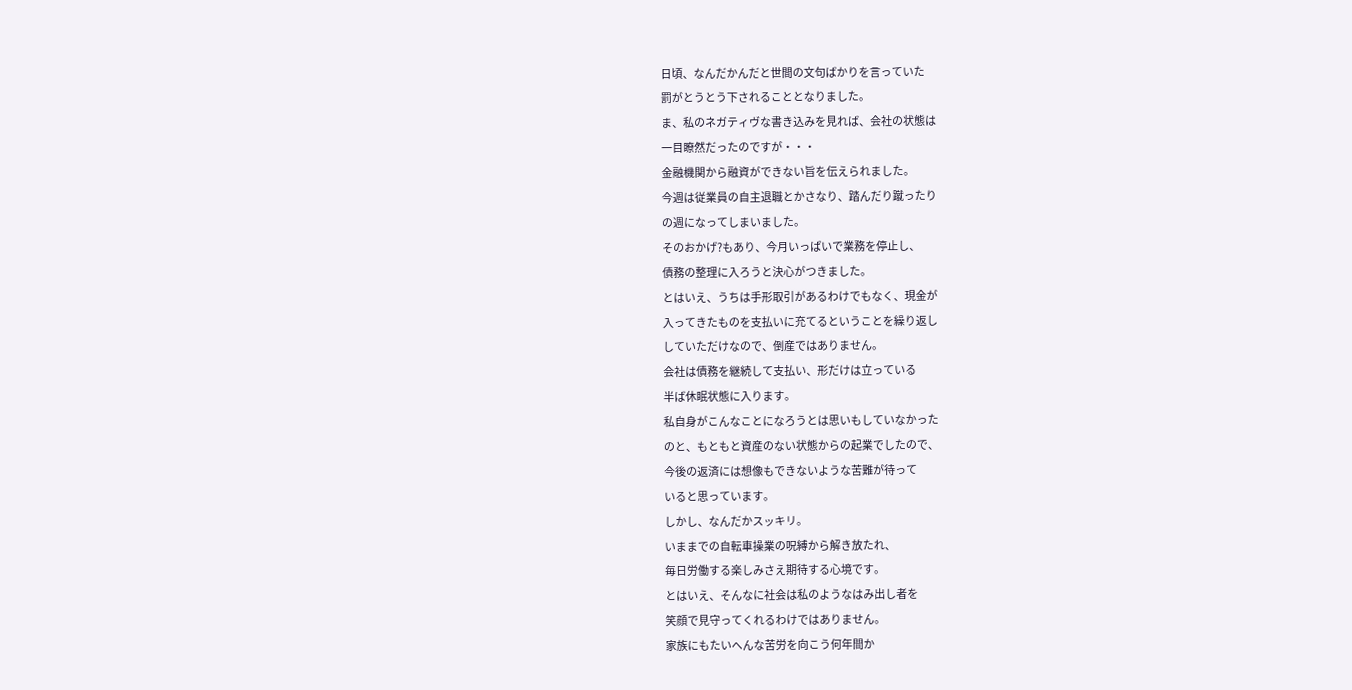日頃、なんだかんだと世間の文句ばかりを言っていた
罰がとうとう下されることとなりました。
ま、私のネガティヴな書き込みを見れば、会社の状態は
一目瞭然だったのですが・・・
金融機関から融資ができない旨を伝えられました。
今週は従業員の自主退職とかさなり、踏んだり蹴ったり
の週になってしまいました。
そのおかげ?もあり、今月いっぱいで業務を停止し、
債務の整理に入ろうと決心がつきました。
とはいえ、うちは手形取引があるわけでもなく、現金が
入ってきたものを支払いに充てるということを繰り返し
していただけなので、倒産ではありません。
会社は債務を継続して支払い、形だけは立っている
半ば休眠状態に入ります。
私自身がこんなことになろうとは思いもしていなかった
のと、もともと資産のない状態からの起業でしたので、
今後の返済には想像もできないような苦難が待って
いると思っています。
しかし、なんだかスッキリ。
いままでの自転車操業の呪縛から解き放たれ、
毎日労働する楽しみさえ期待する心境です。
とはいえ、そんなに社会は私のようなはみ出し者を
笑顔で見守ってくれるわけではありません。
家族にもたいへんな苦労を向こう何年間か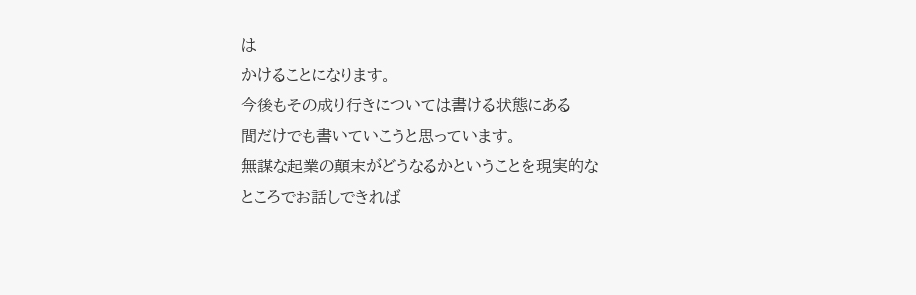は
かけることになります。
今後もその成り行きについては書ける状態にある
間だけでも書いていこうと思っています。
無謀な起業の顛末がどうなるかということを現実的な
ところでお話しできれば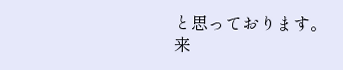と思っております。
来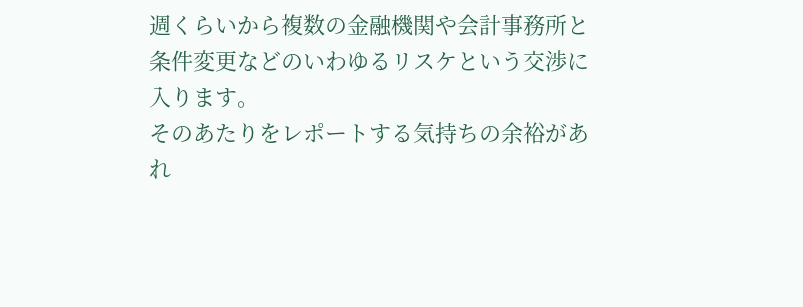週くらいから複数の金融機関や会計事務所と
条件変更などのいわゆるリスケという交渉に入ります。
そのあたりをレポートする気持ちの余裕があれ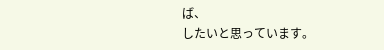ば、
したいと思っています。